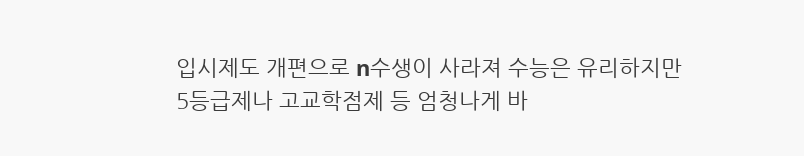입시제도 개편으로 n수생이 사라져 수능은 유리하지만
5등급제나 고교학점제 등 엄청나게 바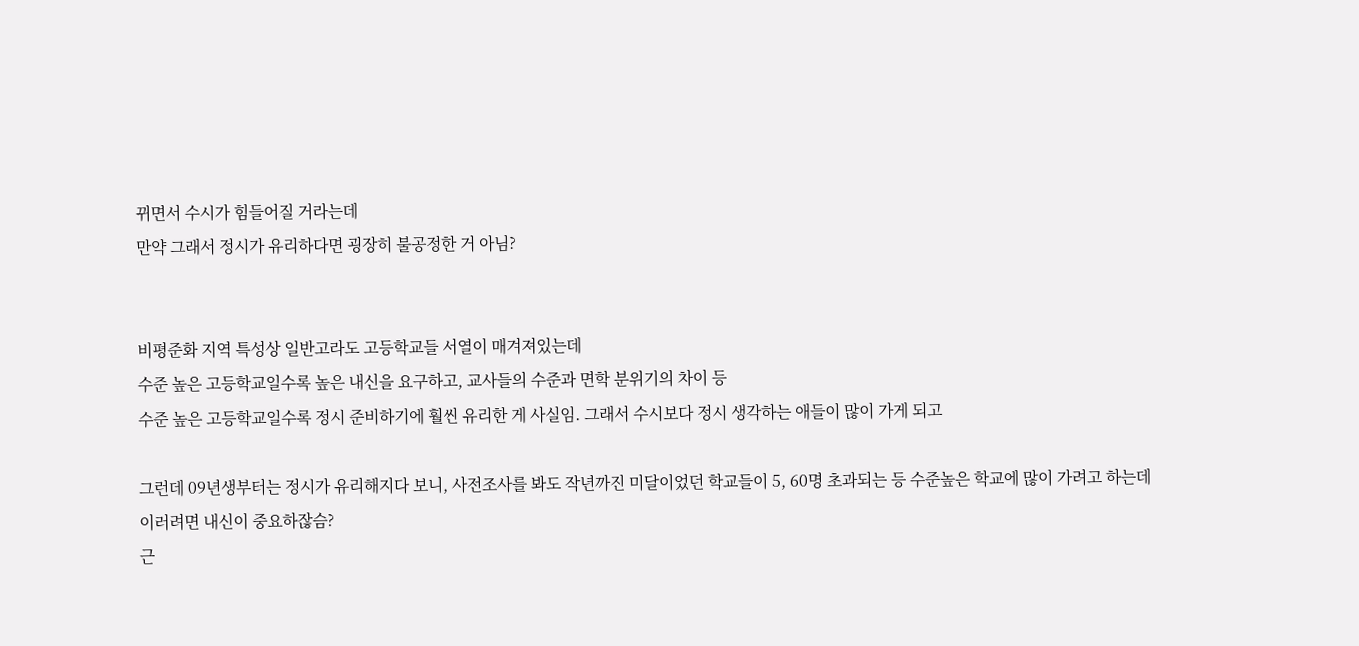뀌면서 수시가 힘들어질 거라는데
만약 그래서 정시가 유리하다면 굉장히 불공정한 거 아님?


비평준화 지역 특성상 일반고라도 고등학교들 서열이 매겨져있는데
수준 높은 고등학교일수록 높은 내신을 요구하고, 교사들의 수준과 면학 분위기의 차이 등
수준 높은 고등학교일수록 정시 준비하기에 훨씬 유리한 게 사실임. 그래서 수시보다 정시 생각하는 애들이 많이 가게 되고

그런데 09년생부터는 정시가 유리해지다 보니, 사전조사를 봐도 작년까진 미달이었던 학교들이 5, 60명 초과되는 등 수준높은 학교에 많이 가려고 하는데
이러려면 내신이 중요하잖슴?
근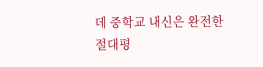데 중학교 내신은 완전한 절대평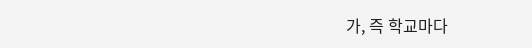가, 즉 학교마다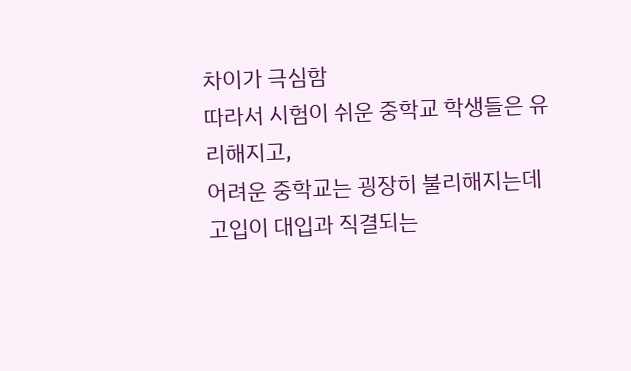차이가 극심함
따라서 시험이 쉬운 중학교 학생들은 유리해지고,
어려운 중학교는 굉장히 불리해지는데
고입이 대입과 직결되는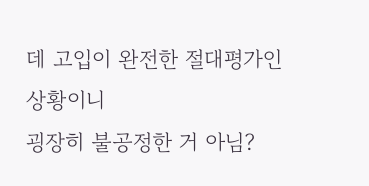데 고입이 완전한 절대평가인 상황이니
굉장히 불공정한 거 아님?